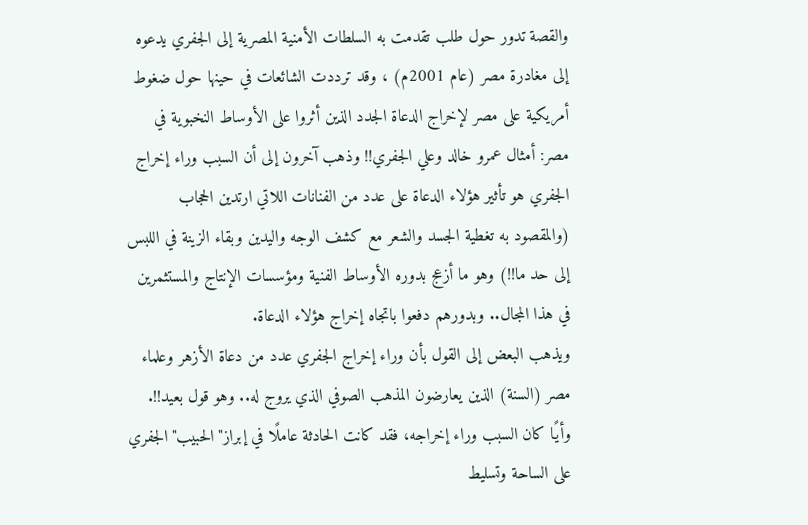والقصة تدور حول طلب تقدمت به السلطات الأمنية المصرية إلى الجفري يدعوه إلى مغادرة مصر (عام 2001م) ، وقد ترددت الشائعات في حينها حول ضغوط أمريكية على مصر لإخراج الدعاة الجدد الذين أثروا على الأوساط النخبوية في مصر: أمثال عمرو خالد وعلي الجفري!! وذهب آخرون إلى أن السبب وراء إخراج الجفري هو تأثير هؤلاء الدعاة على عدد من الفنانات اللاتي ارتدين الحجاب (والمقصود به تغطية الجسد والشعر مع كشف الوجه واليدين وبقاء الزينة في اللبس إلى حد ما!!) وهو ما أزعج بدوره الأوساط الفنية ومؤسسات الإنتاج والمستثمرين في هذا المجال.. وبدورهم دفعوا باتجاه إخراج هؤلاء الدعاة.
ويذهب البعض إلى القول بأن وراء إخراج الجفري عدد من دعاة الأزهر وعلماء مصر (السنة) الذين يعارضون المذهب الصوفي الذي يروج له.. وهو قول بعيد!!.
وأيًا كان السبب وراء إخراجه، فقد كانت الحادثة عاملًا في إبراز"الحبيب"الجفري على الساحة وتسليط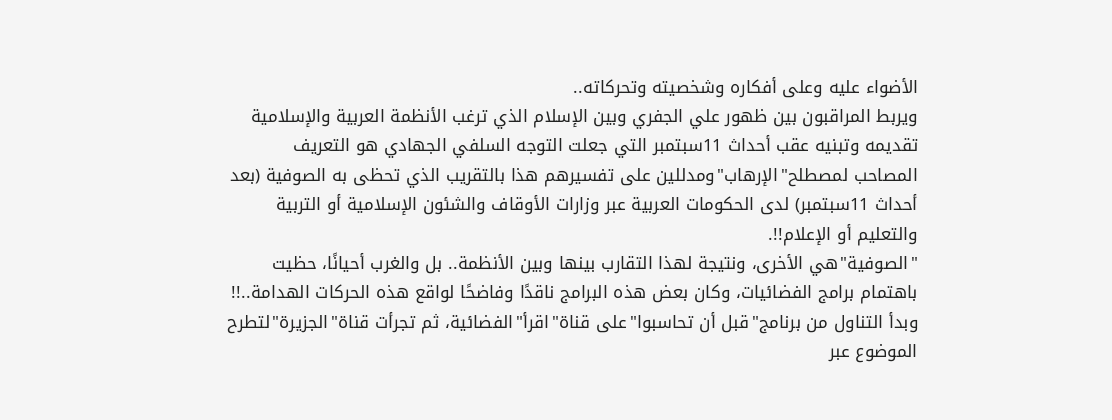الأضواء عليه وعلى أفكاره وشخصيته وتحركاته..
ويربط المراقبون بين ظهور علي الجفري وبين الإسلام الذي ترغب الأنظمة العربية والإسلامية تقديمه وتبنيه عقب أحداث 11سبتمبر التي جعلت التوجه السلفي الجهادي هو التعريف المصاحب لمصطلح"الإرهاب"ومدللين على تفسيرهم هذا بالتقريب الذي تحظى به الصوفية (بعد أحداث 11سبتمبر) لدى الحكومات العربية عبر وزارات الأوقاف والشئون الإسلامية أو التربية والتعليم أو الإعلام!!.
"الصوفية"هي الأخرى، ونتيجة لهذا التقارب بينها وبين الأنظمة.. بل والغرب أحيانًا، حظيت باهتمام برامج الفضائيات، وكان بعض هذه البرامج ناقدًا وفاضحًا لواقع هذه الحركات الهدامة..!!
وبدأ التناول من برنامج"قبل أن تحاسبوا"على قناة"اقرأ"الفضائية، ثم تجرأت قناة"الجزيرة"لتطرح الموضوع عبر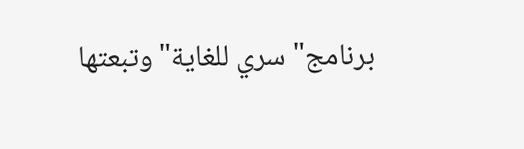برنامج"سري للغاية"وتبعتها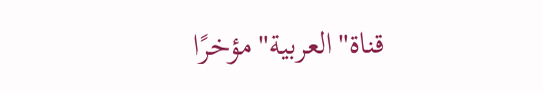قناة"العربية"مؤخرًا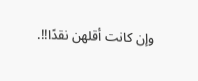وإن كانت أقلهن نقدًا!!.